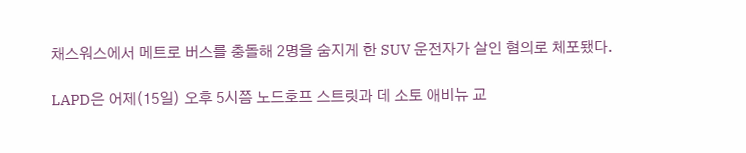채스워스에서 메트로 버스를 충돌해 2명을 숨지게 한 SUV 운전자가 살인 혐의로 체포됐다.

LAPD은 어제(15일) 오후 5시쯤 노드호프 스트릿과 데 소토 애비뉴 교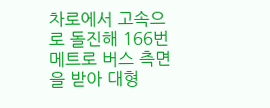차로에서 고속으로 돌진해 166번 메트로 버스 측면을 받아 대형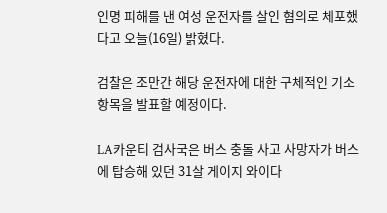인명 피해를 낸 여성 운전자를 살인 혐의로 체포했다고 오늘(16일) 밝혔다.

검찰은 조만간 해당 운전자에 대한 구체적인 기소 항목을 발표할 예정이다.

LA카운티 검사국은 버스 충돌 사고 사망자가 버스에 탑승해 있던 31살 게이지 와이다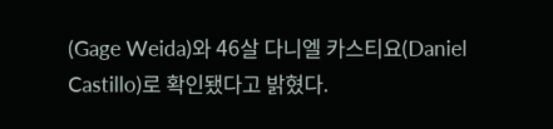(Gage Weida)와 46살 다니엘 카스티요(Daniel Castillo)로 확인됐다고 밝혔다.